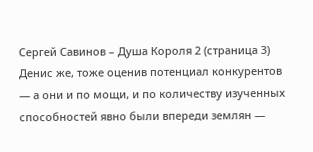Сергей Савинов – Душа Короля 2 (страница 3)
Денис же, тоже оценив потенциал конкурентов — а они и по мощи, и по количеству изученных способностей явно были впереди землян —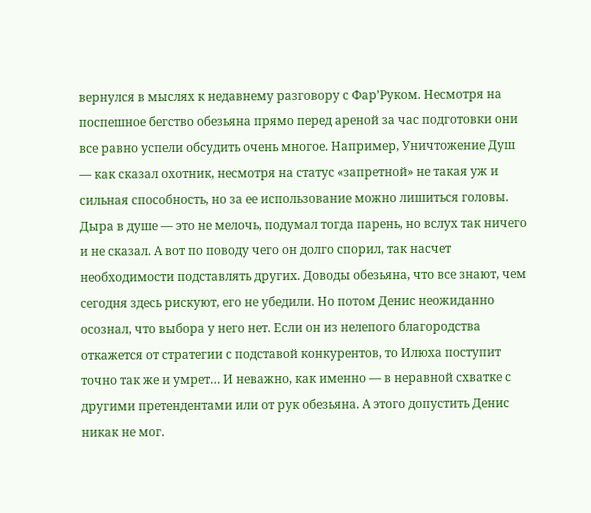вернулся в мыслях к недавнему разговору с Фар’Руком. Несмотря на поспешное бегство обезьяна прямо перед ареной за час подготовки они все равно успели обсудить очень многое. Например, Уничтожение Душ — как сказал охотник, несмотря на статус «запретной» не такая уж и сильная способность, но за ее использование можно лишиться головы. Дыра в душе — это не мелочь, подумал тогда парень, но вслух так ничего и не сказал. А вот по поводу чего он долго спорил, так насчет необходимости подставлять других. Доводы обезьяна, что все знают, чем сегодня здесь рискуют, его не убедили. Но потом Денис неожиданно осознал, что выбора у него нет. Если он из нелепого благородства откажется от стратегии с подставой конкурентов, то Илюха поступит точно так же и умрет… И неважно, как именно — в неравной схватке с другими претендентами или от рук обезьяна. А этого допустить Денис никак не мог.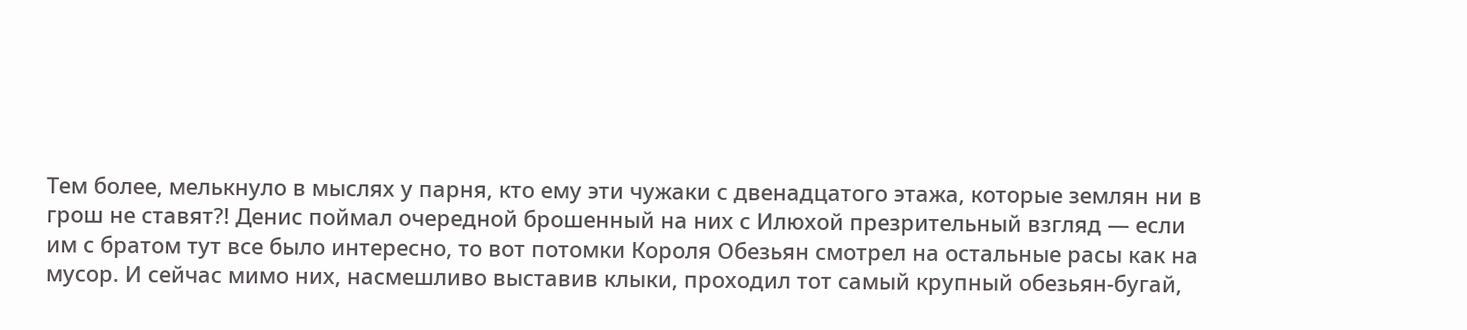Тем более, мелькнуло в мыслях у парня, кто ему эти чужаки с двенадцатого этажа, которые землян ни в грош не ставят?! Денис поймал очередной брошенный на них с Илюхой презрительный взгляд — если им с братом тут все было интересно, то вот потомки Короля Обезьян смотрел на остальные расы как на мусор. И сейчас мимо них, насмешливо выставив клыки, проходил тот самый крупный обезьян-бугай,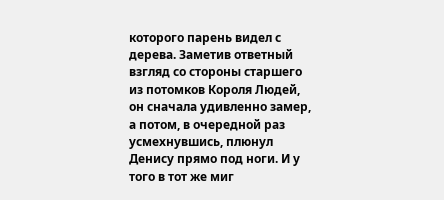которого парень видел с дерева. Заметив ответный взгляд со стороны старшего из потомков Короля Людей, он сначала удивленно замер, а потом, в очередной раз усмехнувшись, плюнул Денису прямо под ноги. И у того в тот же миг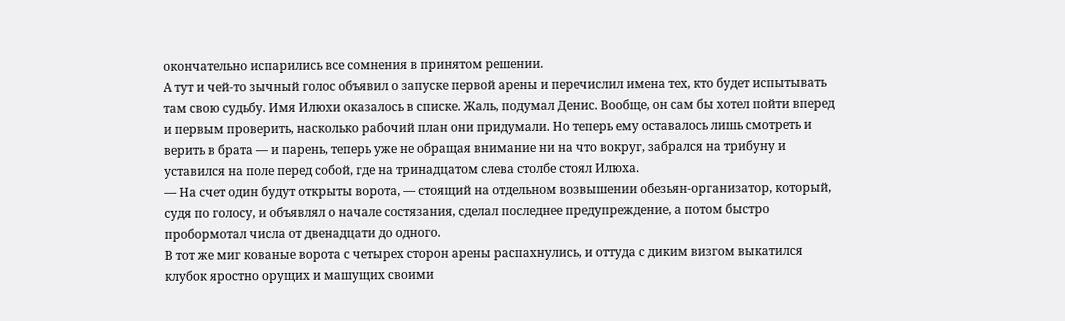окончательно испарились все сомнения в принятом решении.
А тут и чей-то зычный голос объявил о запуске первой арены и перечислил имена тех, кто будет испытывать там свою судьбу. Имя Илюхи оказалось в списке. Жаль, подумал Денис. Вообще, он сам бы хотел пойти вперед и первым проверить, насколько рабочий план они придумали. Но теперь ему оставалось лишь смотреть и верить в брата — и парень, теперь уже не обращая внимание ни на что вокруг, забрался на трибуну и уставился на поле перед собой, где на тринадцатом слева столбе стоял Илюха.
— На счет один будут открыты ворота, — стоящий на отдельном возвышении обезьян-организатор, который, судя по голосу, и объявлял о начале состязания, сделал последнее предупреждение, а потом быстро пробормотал числа от двенадцати до одного.
В тот же миг кованые ворота с четырех сторон арены распахнулись, и оттуда с диким визгом выкатился клубок яростно орущих и машущих своими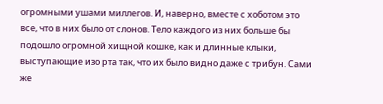огромными ушами миллегов. И, наверно, вместе с хоботом это все, что в них было от слонов. Тело каждого из них больше бы подошло огромной хищной кошке, как и длинные клыки, выступающие изо рта так, что их было видно даже с трибун. Сами же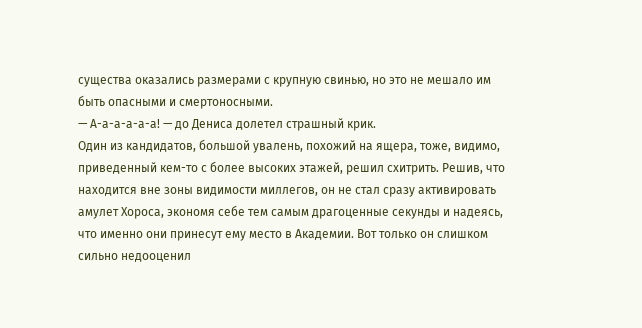существа оказались размерами с крупную свинью, но это не мешало им быть опасными и смертоносными.
— А-а-а-а-а-а! — до Дениса долетел страшный крик.
Один из кандидатов, большой увалень, похожий на ящера, тоже, видимо, приведенный кем-то с более высоких этажей, решил схитрить. Решив, что находится вне зоны видимости миллегов, он не стал сразу активировать амулет Хороса, экономя себе тем самым драгоценные секунды и надеясь, что именно они принесут ему место в Академии. Вот только он слишком сильно недооценил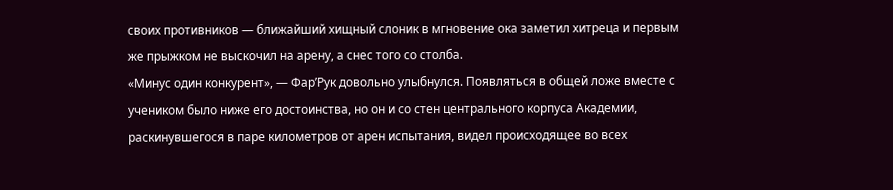своих противников — ближайший хищный слоник в мгновение ока заметил хитреца и первым же прыжком не выскочил на арену, а снес того со столба.
«Минус один конкурент», — Фар’Рук довольно улыбнулся. Появляться в общей ложе вместе с учеником было ниже его достоинства, но он и со стен центрального корпуса Академии, раскинувшегося в паре километров от арен испытания, видел происходящее во всех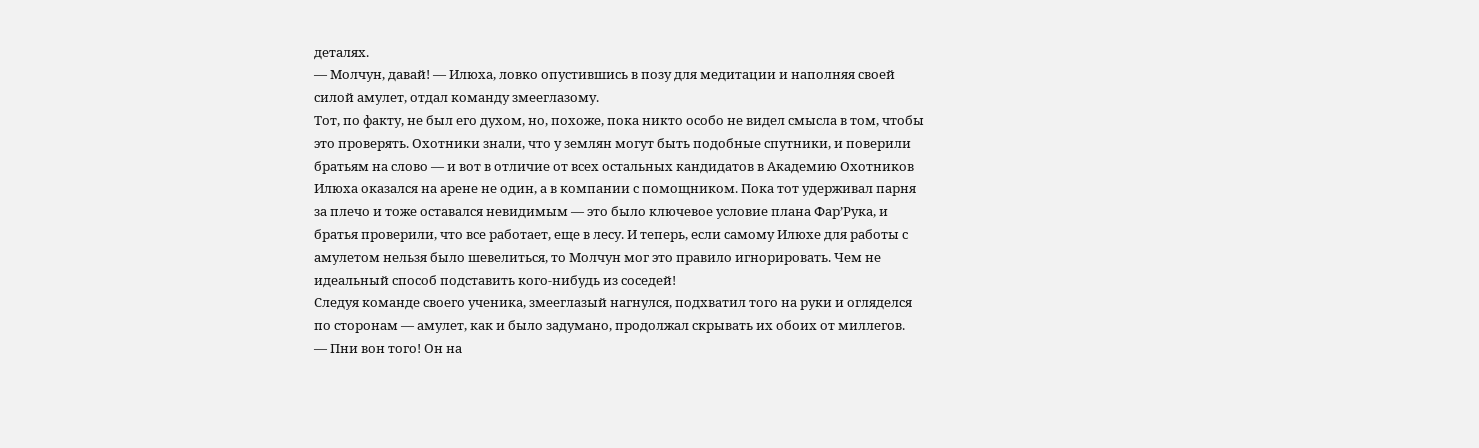деталях.
— Молчун, давай! — Илюха, ловко опустившись в позу для медитации и наполняя своей силой амулет, отдал команду змееглазому.
Тот, по факту, не был его духом, но, похоже, пока никто особо не видел смысла в том, чтобы это проверять. Охотники знали, что у землян могут быть подобные спутники, и поверили братьям на слово — и вот в отличие от всех остальных кандидатов в Академию Охотников Илюха оказался на арене не один, а в компании с помощником. Пока тот удерживал парня за плечо и тоже оставался невидимым — это было ключевое условие плана Фар’Рука, и братья проверили, что все работает, еще в лесу. И теперь, если самому Илюхе для работы с амулетом нельзя было шевелиться, то Молчун мог это правило игнорировать. Чем не идеальный способ подставить кого-нибудь из соседей!
Следуя команде своего ученика, змееглазый нагнулся, подхватил того на руки и огляделся по сторонам — амулет, как и было задумано, продолжал скрывать их обоих от миллегов.
— Пни вон того! Он на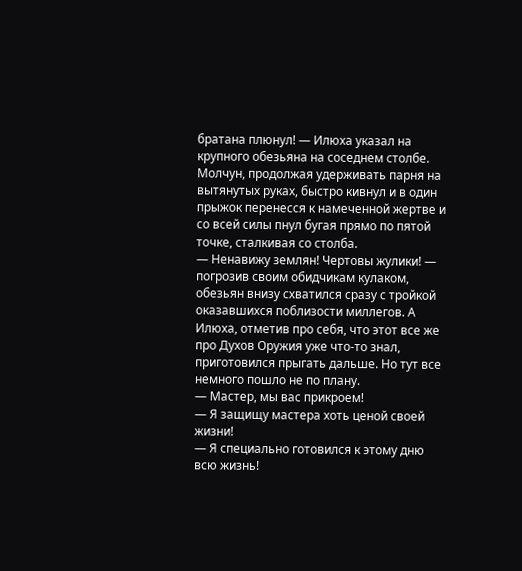братана плюнул! — Илюха указал на крупного обезьяна на соседнем столбе.
Молчун, продолжая удерживать парня на вытянутых руках, быстро кивнул и в один прыжок перенесся к намеченной жертве и со всей силы пнул бугая прямо по пятой точке, сталкивая со столба.
— Ненавижу землян! Чертовы жулики! — погрозив своим обидчикам кулаком, обезьян внизу схватился сразу с тройкой оказавшихся поблизости миллегов. А Илюха, отметив про себя, что этот все же про Духов Оружия уже что-то знал, приготовился прыгать дальше. Но тут все немного пошло не по плану.
— Мастер, мы вас прикроем!
— Я защищу мастера хоть ценой своей жизни!
— Я специально готовился к этому дню всю жизнь!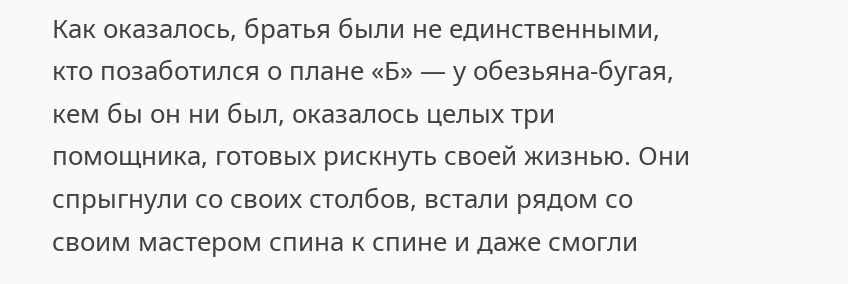Как оказалось, братья были не единственными, кто позаботился о плане «Б» — у обезьяна-бугая, кем бы он ни был, оказалось целых три помощника, готовых рискнуть своей жизнью. Они спрыгнули со своих столбов, встали рядом со своим мастером спина к спине и даже смогли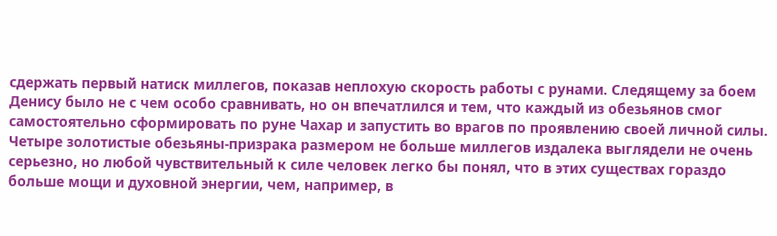сдержать первый натиск миллегов, показав неплохую скорость работы с рунами. Следящему за боем Денису было не с чем особо сравнивать, но он впечатлился и тем, что каждый из обезьянов смог самостоятельно сформировать по руне Чахар и запустить во врагов по проявлению своей личной силы. Четыре золотистые обезьяны-призрака размером не больше миллегов издалека выглядели не очень серьезно, но любой чувствительный к силе человек легко бы понял, что в этих существах гораздо больше мощи и духовной энергии, чем, например, в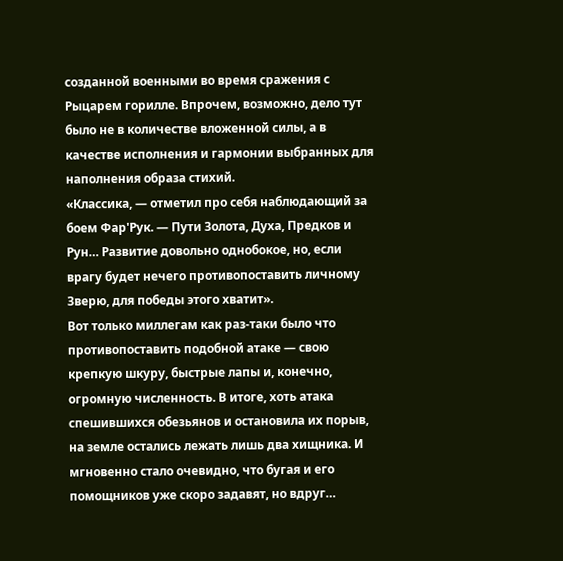созданной военными во время сражения с Рыцарем горилле. Впрочем, возможно, дело тут было не в количестве вложенной силы, а в качестве исполнения и гармонии выбранных для наполнения образа стихий.
«Классика, — отметил про себя наблюдающий за боем Фар'Рук. — Пути Золота, Духа, Предков и Рун… Развитие довольно однобокое, но, если врагу будет нечего противопоставить личному Зверю, для победы этого хватит».
Вот только миллегам как раз-таки было что противопоставить подобной атаке — свою крепкую шкуру, быстрые лапы и, конечно, огромную численность. В итоге, хоть атака спешившихся обезьянов и остановила их порыв, на земле остались лежать лишь два хищника. И мгновенно стало очевидно, что бугая и его помощников уже скоро задавят, но вдруг…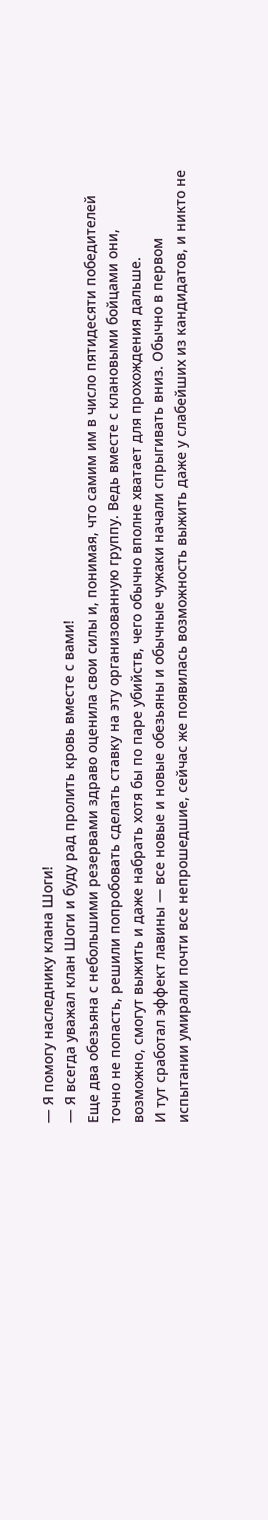— Я помогу наследнику клана Шоги!
— Я всегда уважал клан Шоги и буду рад пролить кровь вместе с вами!
Еще два обезьяна с небольшими резервами здраво оценила свои силы и, понимая, что самим им в число пятидесяти победителей точно не попасть, решили попробовать сделать ставку на эту организованную группу. Ведь вместе с клановыми бойцами они, возможно, смогут выжить и даже набрать хотя бы по паре убийств, чего обычно вполне хватает для прохождения дальше.
И тут сработал эффект лавины — все новые и новые обезьяны и обычные чужаки начали спрыгивать вниз. Обычно в первом испытании умирали почти все непрошедшие, сейчас же появилась возможность выжить даже у слабейших из кандидатов, и никто не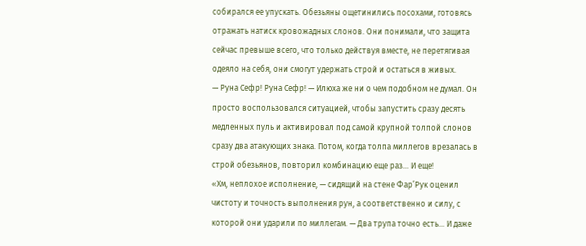собирался ее упускать. Обезьяны ощетинились посохами, готовясь отражать натиск кровожадных слонов. Они понимали, что защита сейчас превыше всего, что только действуя вместе, не перетягивая одеяло на себя, они смогут удержать строй и остаться в живых.
— Руна Сефр! Руна Сефр! — Илюха же ни о чем подобном не думал. Он просто воспользовался ситуацией, чтобы запустить сразу десять медленных пуль и активировал под самой крупной толпой слонов сразу два атакующих знака. Потом, когда толпа миллегов врезалась в строй обезьянов, повторил комбинацию еще раз… И еще!
«Хм, неплохое исполнение, — сидящий на стене Фар’Рук оценил чистоту и точность выполнения рун, а соответственно и силу, с которой они ударили по миллегам. — Два трупа точно есть… И даже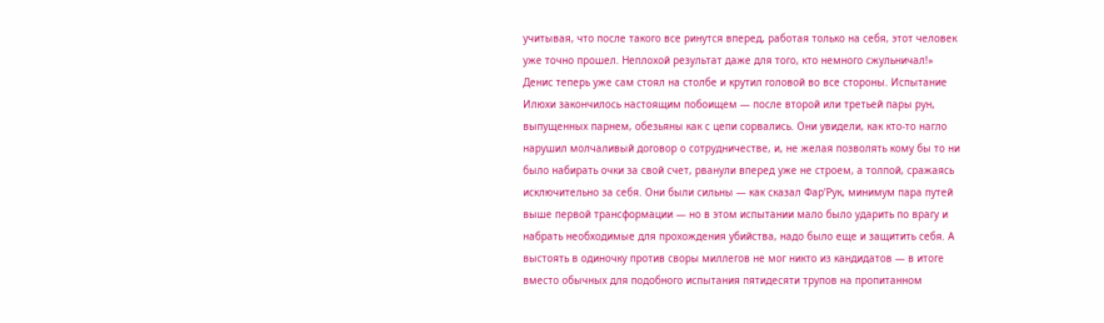учитывая, что после такого все ринутся вперед, работая только на себя, этот человек уже точно прошел. Неплохой результат даже для того, кто немного сжульничал!»
Денис теперь уже сам стоял на столбе и крутил головой во все стороны. Испытание Илюхи закончилось настоящим побоищем — после второй или третьей пары рун, выпущенных парнем, обезьяны как с цепи сорвались. Они увидели, как кто-то нагло нарушил молчаливый договор о сотрудничестве, и, не желая позволять кому бы то ни было набирать очки за свой счет, рванули вперед уже не строем, а толпой, сражаясь исключительно за себя. Они были сильны — как сказал Фар’Рук, минимум пара путей выше первой трансформации — но в этом испытании мало было ударить по врагу и набрать необходимые для прохождения убийства, надо было еще и защитить себя. А выстоять в одиночку против своры миллегов не мог никто из кандидатов — в итоге вместо обычных для подобного испытания пятидесяти трупов на пропитанном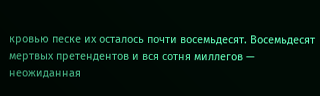кровью песке их осталось почти восемьдесят. Восемьдесят мертвых претендентов и вся сотня миллегов — неожиданная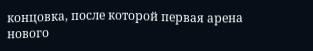концовка, после которой первая арена нового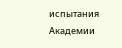испытания Академии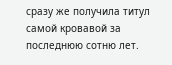сразу же получила титул самой кровавой за последнюю сотню лет.